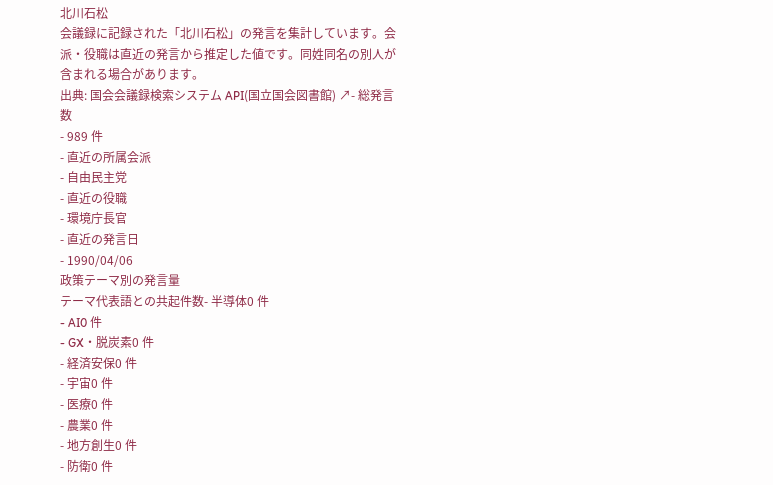北川石松
会議録に記録された「北川石松」の発言を集計しています。会派・役職は直近の発言から推定した値です。同姓同名の別人が含まれる場合があります。
出典: 国会会議録検索システム API(国立国会図書館) ↗- 総発言数
- 989 件
- 直近の所属会派
- 自由民主党
- 直近の役職
- 環境庁長官
- 直近の発言日
- 1990/04/06
政策テーマ別の発言量
テーマ代表語との共起件数- 半導体0 件
- AI0 件
- GX・脱炭素0 件
- 経済安保0 件
- 宇宙0 件
- 医療0 件
- 農業0 件
- 地方創生0 件
- 防衛0 件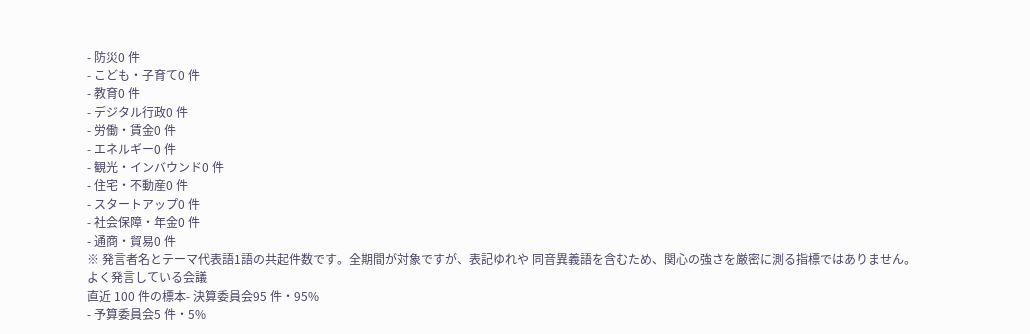- 防災0 件
- こども・子育て0 件
- 教育0 件
- デジタル行政0 件
- 労働・賃金0 件
- エネルギー0 件
- 観光・インバウンド0 件
- 住宅・不動産0 件
- スタートアップ0 件
- 社会保障・年金0 件
- 通商・貿易0 件
※ 発言者名とテーマ代表語1語の共起件数です。全期間が対象ですが、表記ゆれや 同音異義語を含むため、関心の強さを厳密に測る指標ではありません。
よく発言している会議
直近 100 件の標本- 決算委員会95 件・95%
- 予算委員会5 件・5%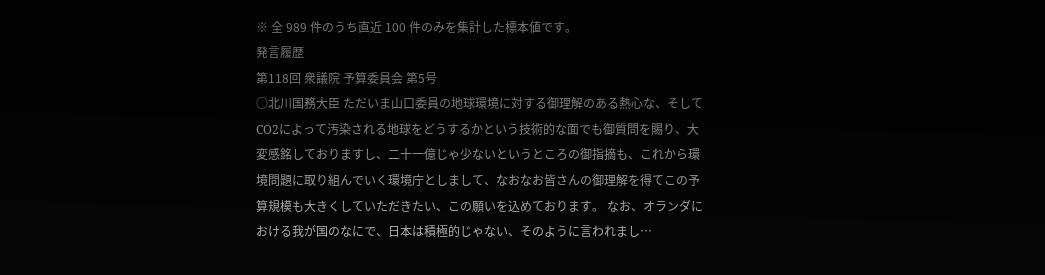※ 全 989 件のうち直近 100 件のみを集計した標本値です。
発言履歴
第118回 衆議院 予算委員会 第5号
○北川国務大臣 ただいま山口委員の地球環境に対する御理解のある熱心な、そしてCO2によって汚染される地球をどうするかという技術的な面でも御質問を賜り、大変感銘しておりますし、二十一億じゃ少ないというところの御指摘も、これから環境問題に取り組んでいく環境庁としまして、なおなお皆さんの御理解を得てこの予算規模も大きくしていただきたい、この願いを込めております。 なお、オランダにおける我が国のなにで、日本は積極的じゃない、そのように言われまし…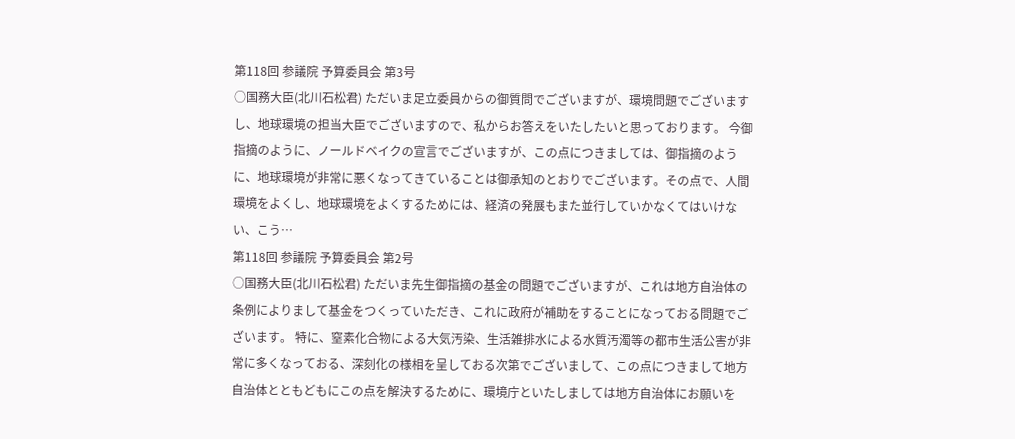第118回 参議院 予算委員会 第3号
○国務大臣(北川石松君) ただいま足立委員からの御質問でございますが、環境問題でございますし、地球環境の担当大臣でございますので、私からお答えをいたしたいと思っております。 今御指摘のように、ノールドベイクの宣言でございますが、この点につきましては、御指摘のように、地球環境が非常に悪くなってきていることは御承知のとおりでございます。その点で、人間環境をよくし、地球環境をよくするためには、経済の発展もまた並行していかなくてはいけない、こう…
第118回 参議院 予算委員会 第2号
○国務大臣(北川石松君) ただいま先生御指摘の基金の問題でございますが、これは地方自治体の条例によりまして基金をつくっていただき、これに政府が補助をすることになっておる問題でございます。 特に、窒素化合物による大気汚染、生活雑排水による水質汚濁等の都市生活公害が非常に多くなっておる、深刻化の様相を呈しておる次第でございまして、この点につきまして地方自治体とともどもにこの点を解決するために、環境庁といたしましては地方自治体にお願いを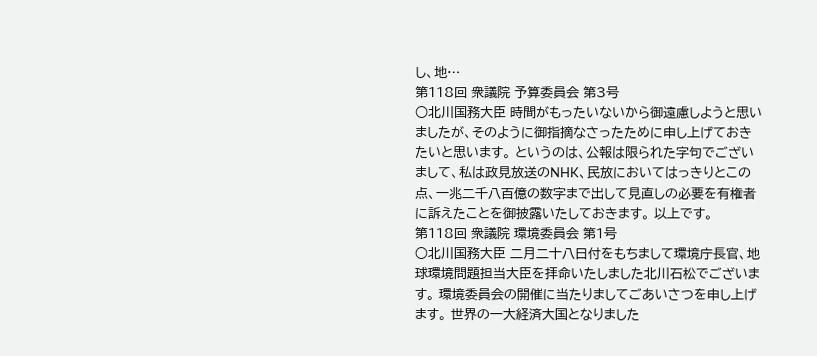し、地…
第118回 衆議院 予算委員会 第3号
○北川国務大臣 時間がもったいないから御遠慮しようと思いましたが、そのように御指摘なさったために申し上げておきたいと思います。 というのは、公報は限られた字句でございまして、私は政見放送のNHK、民放においてはっきりとこの点、一兆二千八百億の数字まで出して見直しの必要を有権者に訴えたことを御披露いたしておきます。 以上です。
第118回 衆議院 環境委員会 第1号
○北川国務大臣 二月二十八日付をもちまして環境庁長官、地球環境問題担当大臣を拝命いたしました北川石松でございます。 環境委員会の開催に当たりましてごあいさつを申し上げます。 世界の一大経済大国となりました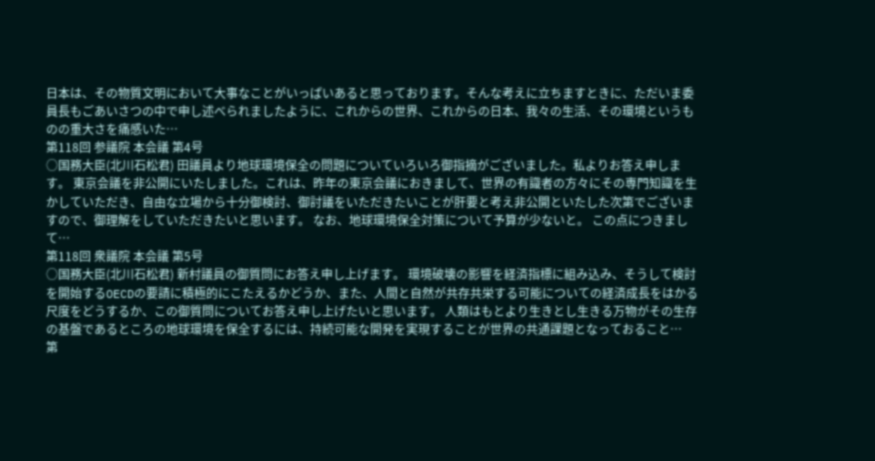日本は、その物質文明において大事なことがいっぱいあると思っております。そんな考えに立ちますときに、ただいま委員長もごあいさつの中で申し述べられましたように、これからの世界、これからの日本、我々の生活、その環境というものの重大さを痛感いた…
第118回 参議院 本会議 第4号
○国務大臣(北川石松君) 田議員より地球環境保全の問題についていろいろ御指摘がございました。私よりお答え申します。 東京会議を非公開にいたしました。これは、昨年の東京会議におきまして、世界の有識者の方々にその専門知識を生かしていただき、自由な立場から十分御検討、御討議をいただきたいことが肝要と考え非公開といたした次第でございますので、御理解をしていただきたいと思います。 なお、地球環境保全対策について予算が少ないと。 この点につきまして…
第118回 衆議院 本会議 第5号
○国務大臣(北川石松君) 新村議員の御質問にお答え申し上げます。 環境破壊の影響を経済指標に組み込み、そうして検討を開始するOECDの要請に積極的にこたえるかどうか、また、人間と自然が共存共栄する可能についての経済成長をはかる尺度をどうするか、この御質問についてお答え申し上げたいと思います。 人類はもとより生きとし生きる万物がその生存の基盤であるところの地球環境を保全するには、持続可能な開発を実現することが世界の共通課題となっておること…
第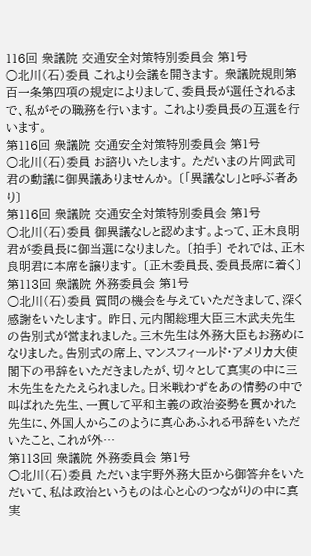116回 衆議院 交通安全対策特別委員会 第1号
○北川(石)委員 これより会議を開きます。 衆議院規則第百一条第四項の規定によりまして、委員長が選任されるまで、私がその職務を行います。 これより委員長の互選を行います。
第116回 衆議院 交通安全対策特別委員会 第1号
○北川(石)委員 お諮りいたします。 ただいまの片岡武司君の動議に御異議ありませんか。 〔「異議なし」と呼ぶ者あり〕
第116回 衆議院 交通安全対策特別委員会 第1号
○北川(石)委員 御異議なしと認めます。よって、正木良明君が委員長に御当選になりました。 〔拍手〕 それでは、正木良明君に本席を譲ります。 〔正木委員長、委員長席に着く〕
第113回 衆議院 外務委員会 第1号
○北川(石)委員 質問の機会を与えていただきまして、深く感謝をいたします。 昨日、元内閣総理大臣三木武夫先生の告別式が営まれました。三木先生は外務大臣もお務めになりました。告別式の席上、マンスフィールド・アメリカ大使閣下の弔辞をいただきましたが、切々として真実の中に三木先生をたたえられました。日米戦わずをあの情勢の中で叫ばれた先生、一貫して平和主義の政治姿勢を貫かれた先生に、外国人からこのように真心あふれる弔辞をいただいたこと、これが外…
第113回 衆議院 外務委員会 第1号
○北川(石)委員 ただいま宇野外務大臣から御答弁をいただいて、私は政治というものは心と心のつながりの中に真実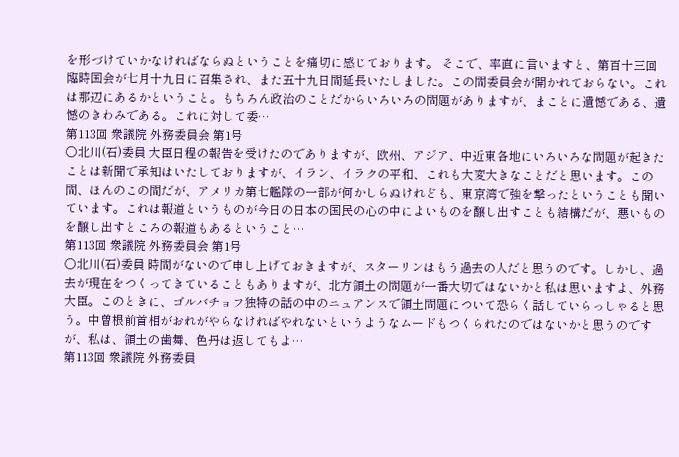を形づけていかなければならぬということを痛切に感じております。 そこで、率直に言いますと、第百十三回臨時国会が七月十九日に召集され、また五十九日間延長いたしました。この間委員会が開かれておらない。これは那辺にあるかということ。もちろん政治のことだからいろいろの問題がありますが、まことに遺憾である、遺憾のきわみである。これに対して委…
第113回 衆議院 外務委員会 第1号
○北川(石)委員 大臣日程の報告を受けたのでありますが、欧州、アジア、中近東各地にいろいろな問題が起きたことは新聞で承知はいたしておりますが、イラン、イラクの平和、これも大変大きなことだと思います。この間、ほんのこの間だが、アメリカ第七艦隊の一部が何かしらぬけれども、東京湾で強を撃ったということも聞いています。これは報道というものが今日の日本の国民の心の中によいものを醸し出すことも結構だが、悪いものを醸し出すところの報道もあるということ…
第113回 衆議院 外務委員会 第1号
○北川(石)委員 時間がないので申し上げておきますが、スターリンはもう過去の人だと思うのです。しかし、過去が現在をつくってきていることもありますが、北方領土の問題が一番大切ではないかと私は思いますよ、外務大臣。このときに、ゴルバチョフ独特の話の中のニュアンスで領土問題について恐らく話していらっしゃると思う。中曽根前首相がおれがやらなければやれないというようなムードもつくられたのではないかと思うのですが、私は、領土の歯舞、色丹は返してもよ…
第113回 衆議院 外務委員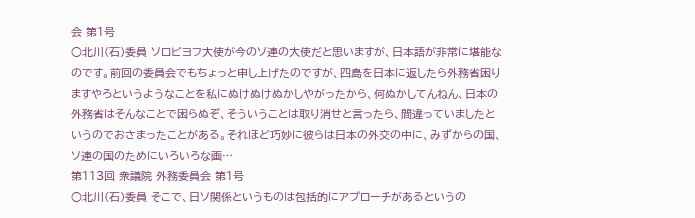会 第1号
○北川(石)委員 ソロビヨフ大使が今のソ連の大使だと思いますが、日本語が非常に堪能なのです。前回の委員会でもちょっと申し上げたのですが、四島を日本に返したら外務省困りますやろというようなことを私にぬけぬけぬかしやがったから、何ぬかしてんねん、日本の外務省はそんなことで困らぬぞ、そういうことは取り消せと言ったら、間違っていましたというのでおさまったことがある。それほど巧妙に彼らは日本の外交の中に、みずからの国、ソ連の国のためにいろいろな画…
第113回 衆議院 外務委員会 第1号
○北川(石)委員 そこで、日ソ関係というものは包括的にアプローチがあるというの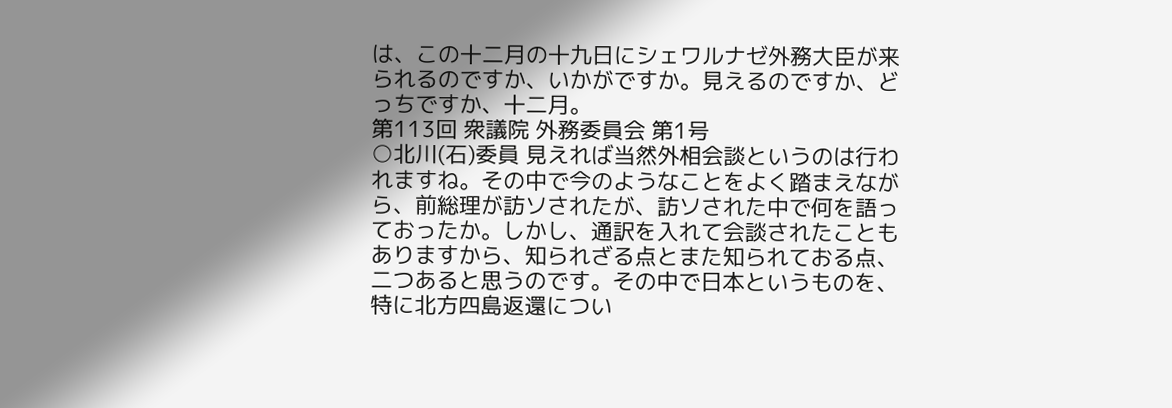は、この十二月の十九日にシェワルナゼ外務大臣が来られるのですか、いかがですか。見えるのですか、どっちですか、十二月。
第113回 衆議院 外務委員会 第1号
○北川(石)委員 見えれば当然外相会談というのは行われますね。その中で今のようなことをよく踏まえながら、前総理が訪ソされたが、訪ソされた中で何を語っておったか。しかし、通訳を入れて会談されたこともありますから、知られざる点とまた知られておる点、二つあると思うのです。その中で日本というものを、特に北方四島返還につい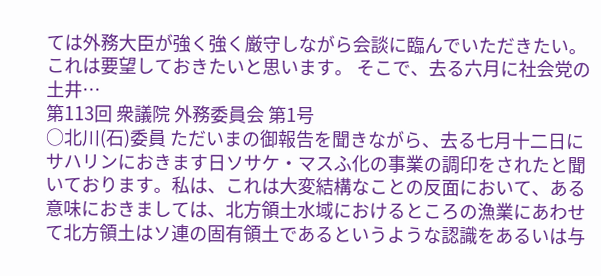ては外務大臣が強く強く厳守しながら会談に臨んでいただきたい。これは要望しておきたいと思います。 そこで、去る六月に社会党の土井…
第113回 衆議院 外務委員会 第1号
○北川(石)委員 ただいまの御報告を聞きながら、去る七月十二日にサハリンにおきます日ソサケ・マスふ化の事業の調印をされたと聞いております。私は、これは大変結構なことの反面において、ある意味におきましては、北方領土水域におけるところの漁業にあわせて北方領土はソ連の固有領土であるというような認識をあるいは与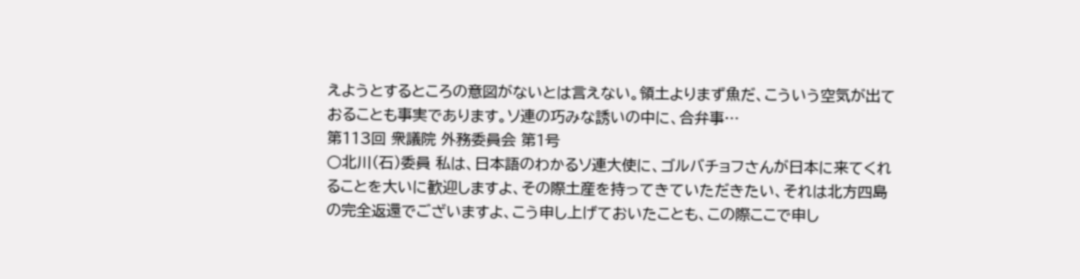えようとするところの意図がないとは言えない。領土よりまず魚だ、こういう空気が出ておることも事実であります。ソ連の巧みな誘いの中に、合弁事…
第113回 衆議院 外務委員会 第1号
○北川(石)委員 私は、日本語のわかるソ連大使に、ゴルバチョフさんが日本に来てくれることを大いに歓迎しますよ、その際土産を持ってきていただきたい、それは北方四島の完全返還でございますよ、こう申し上げておいたことも、この際ここで申し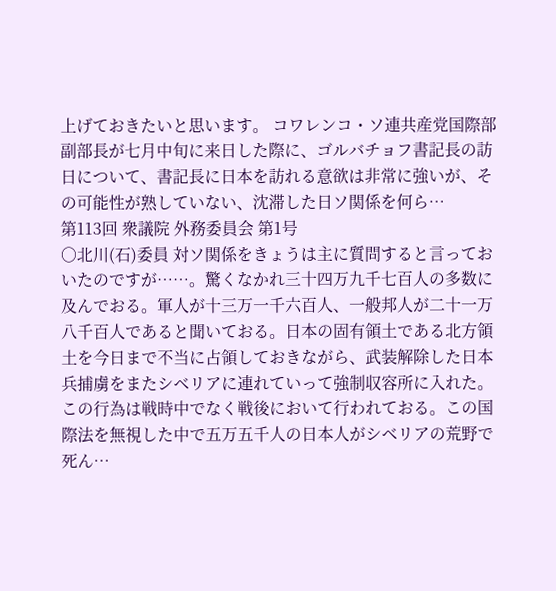上げておきたいと思います。 コワレンコ・ソ連共産党国際部副部長が七月中旬に来日した際に、ゴルバチョフ書記長の訪日について、書記長に日本を訪れる意欲は非常に強いが、その可能性が熟していない、沈滞した日ソ関係を何ら…
第113回 衆議院 外務委員会 第1号
○北川(石)委員 対ソ関係をきょうは主に質問すると言っておいたのですが……。驚くなかれ三十四万九千七百人の多数に及んでおる。軍人が十三万一千六百人、一般邦人が二十一万八千百人であると聞いておる。日本の固有領土である北方領土を今日まで不当に占領しておきながら、武装解除した日本兵捕虜をまたシベリアに連れていって強制収容所に入れた。この行為は戦時中でなく戦後において行われておる。この国際法を無視した中で五万五千人の日本人がシベリアの荒野で死ん…